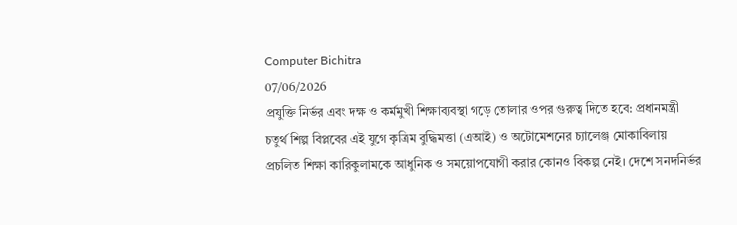Computer Bichitra
07/06/2026
প্রযুক্তি নির্ভর এবং দক্ষ ও কর্মমুখী শিক্ষাব্যবস্থা গড়ে তোলার ওপর গুরুত্ব দিতে হবে: প্রধানমন্ত্রী
চতুর্থ শিল্প বিপ্লবের এই যুগে কৃত্রিম বুদ্ধিমত্তা (এআই) ও অটোমেশনের চ্যালেঞ্জ মোকাবিলায় প্রচলিত শিক্ষা কারিকুলামকে আধুনিক ও সময়োপযোগী করার কোনও বিকল্প নেই। দেশে সনদনির্ভর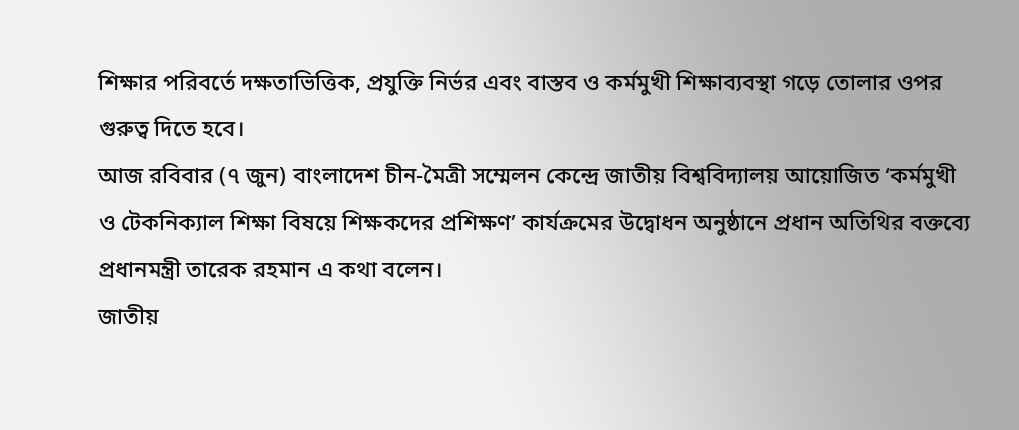শিক্ষার পরিবর্তে দক্ষতাভিত্তিক, প্রযুক্তি নির্ভর এবং বাস্তব ও কর্মমুখী শিক্ষাব্যবস্থা গড়ে তোলার ওপর গুরুত্ব দিতে হবে।
আজ রবিবার (৭ জুন) বাংলাদেশ চীন-মৈত্রী সম্মেলন কেন্দ্রে জাতীয় বিশ্ববিদ্যালয় আয়োজিত ‘কর্মমুখী ও টেকনিক্যাল শিক্ষা বিষয়ে শিক্ষকদের প্রশিক্ষণ’ কার্যক্রমের উদ্বোধন অনুষ্ঠানে প্রধান অতিথির বক্তব্যে প্রধানমন্ত্রী তারেক রহমান এ কথা বলেন।
জাতীয়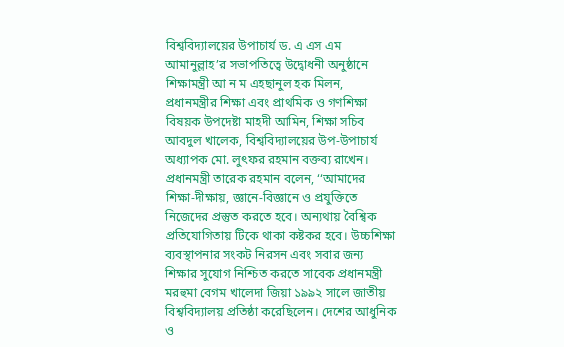বিশ্ববিদ্যালয়ের উপাচার্য ড. এ এস এম আমানুল্লাহ’র সভাপতিত্বে উদ্বোধনী অনুষ্ঠানে শিক্ষামন্ত্রী আ ন ম এহছানুল হক মিলন, প্রধানমন্ত্রীর শিক্ষা এবং প্রাথমিক ও গণশিক্ষা বিষয়ক উপদেষ্টা মাহদী আমিন, শিক্ষা সচিব আবদুল খালেক, বিশ্ববিদ্যালয়ের উপ-উপাচার্য অধ্যাপক মো. লুৎফর রহমান বক্তব্য রাখেন।
প্রধানমন্ত্রী তারেক রহমান বলেন, ‘‘আমাদের শিক্ষা-দীক্ষায়, জ্ঞানে-বিজ্ঞানে ও প্রযুক্তিতে নিজেদের প্রস্তুত করতে হবে। অন্যথায় বৈশ্বিক প্রতিযোগিতায় টিকে থাকা কষ্টকর হবে। উচ্চশিক্ষা ব্যবস্থাপনার সংকট নিরসন এবং সবার জন্য শিক্ষার সুযোগ নিশ্চিত করতে সাবেক প্রধানমন্ত্রী মরহুমা বেগম খালেদা জিয়া ১৯৯২ সালে জাতীয় বিশ্ববিদ্যালয় প্রতিষ্ঠা করেছিলেন। দেশের আধুনিক ও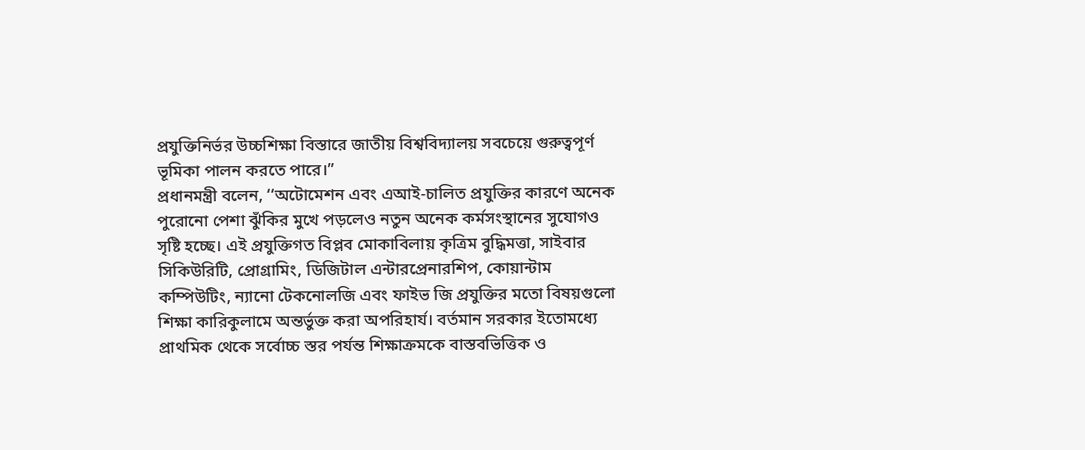প্রযুক্তিনির্ভর উচ্চশিক্ষা বিস্তারে জাতীয় বিশ্ববিদ্যালয় সবচেয়ে গুরুত্বপূর্ণ ভূমিকা পালন করতে পারে।”
প্রধানমন্ত্রী বলেন, ‘‘অটোমেশন এবং এআই-চালিত প্রযুক্তির কারণে অনেক পুরোনো পেশা ঝুঁকির মুখে পড়লেও নতুন অনেক কর্মসংস্থানের সুযোগও সৃষ্টি হচ্ছে। এই প্রযুক্তিগত বিপ্লব মোকাবিলায় কৃত্রিম বুদ্ধিমত্তা, সাইবার সিকিউরিটি, প্রোগ্রামিং, ডিজিটাল এন্টারপ্রেনারশিপ, কোয়ান্টাম কম্পিউটিং, ন্যানো টেকনোলজি এবং ফাইভ জি প্রযুক্তির মতো বিষয়গুলো শিক্ষা কারিকুলামে অন্তর্ভুক্ত করা অপরিহার্য। বর্তমান সরকার ইতোমধ্যে প্রাথমিক থেকে সর্বোচ্চ স্তর পর্যন্ত শিক্ষাক্রমকে বাস্তবভিত্তিক ও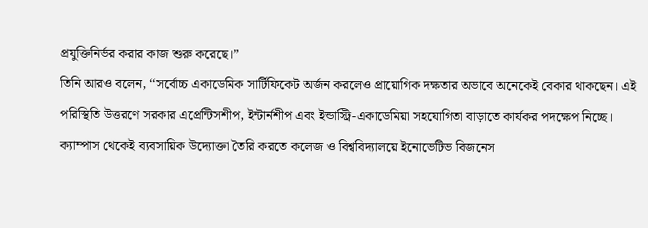প্রযুক্তিনির্ভর করার কাজ শুরু করেছে।”
তিনি আরও বলেন, ‘‘সর্বোচ্চ একাডেমিক সার্টিফিকেট অর্জন করলেও প্রায়োগিক দক্ষতার অভাবে অনেকেই বেকার থাকছেন। এই পরিস্থিতি উত্তরণে সরকার এপ্রেন্টিসশীপ, ইন্টার্নশীপ এবং ইন্ডাস্ট্রি-একাডেমিয়া সহযোগিতা বাড়াতে কার্যকর পদক্ষেপ নিচ্ছে। ক্যাম্পাস থেকেই ব্যবসায়িক উদ্যোক্তা তৈরি করতে কলেজ ও বিশ্ববিদ্যালয়ে ইনোভেটিভ বিজনেস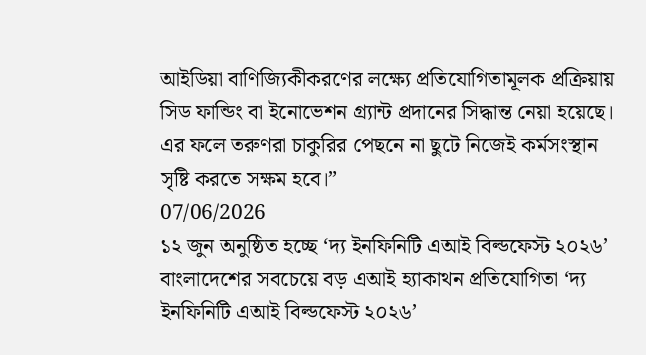আইডিয়া বাণিজ্যিকীকরণের লক্ষ্যে প্রতিযোগিতামূলক প্রক্রিয়ায় সিড ফান্ডিং বা ইনোভেশন গ্র্যান্ট প্রদানের সিদ্ধান্ত নেয়া হয়েছে। এর ফলে তরুণরা চাকুরির পেছনে না ছুটে নিজেই কর্মসংস্থান সৃষ্টি করতে সক্ষম হবে।”
07/06/2026
১২ জুন অনুষ্ঠিত হচ্ছে ‘দ্য ইনফিনিটি এআই বিল্ডফেস্ট ২০২৬’
বাংলাদেশের সবচেয়ে বড় এআই হ্যাকাথন প্রতিযোগিতা ‘দ্য ইনফিনিটি এআই বিল্ডফেস্ট ২০২৬’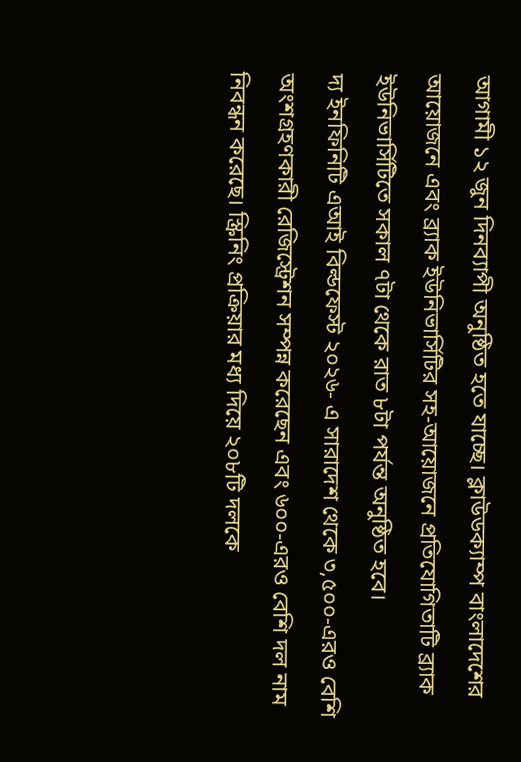আগামী ১২ জুন দিনব্যাপী অনুষ্ঠিত হতে যাচ্ছে। ক্লাউডক্যাম্প বাংলাদেশের আয়োজনে এবং ব্র্যাক ইউনিভার্সিটির সহ-আয়োজনে প্রতিযোগিতাটি ব্র্যাক ইউনিভার্সিটিতে সকাল ৭টা থেকে রাত ৮টা পর্যন্ত অনুষ্ঠিত হবে।
দ্য ইনফিনিটি এআই বিল্ডফেস্ট ২০২৬- এ সারাদেশ থেকে ৩,৫০০-এরও বেশি অংশগ্রহণকারী রেজিস্ট্রেশন সম্পন্ন করেছেন এবং ৬০০-এরও বেশি দল নাম নিবন্ধন করেছে। স্ক্রিনিং প্রক্রিয়ার মধ্য দিয়ে ২০৮টি দলকে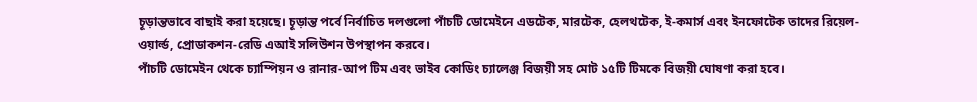চূড়ান্তভাবে বাছাই করা হয়েছে। চূড়ান্ত পর্বে নির্বাচিত দলগুলো পাঁচটি ডোমেইনে এডটেক, মারটেক, হেলথটেক, ই-কমার্স এবং ইনফোটেক তাদের রিয়েল-ওয়ার্ল্ড, প্রোডাকশন-রেডি এআই সলিউশন উপস্থাপন করবে।
পাঁচটি ডোমেইন থেকে চ্যাম্পিয়ন ও রানার-আপ টিম এবং ভাইব কোডিং চ্যালেঞ্জ বিজয়ী সহ মোট ১৫টি টিমকে বিজয়ী ঘোষণা করা হবে।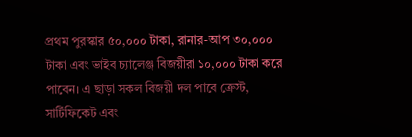প্রথম পুরস্কার ৫০,০০০ টাকা, রানার-আপ ৩০,০০০ টাকা এবং ভাইব চ্যালেঞ্জ বিজয়ীরা ১০,০০০ টাকা করে পাবেন। এ ছাড়া সকল বিজয়ী দল পাবে ক্রেস্ট, সার্টিফিকেট এবং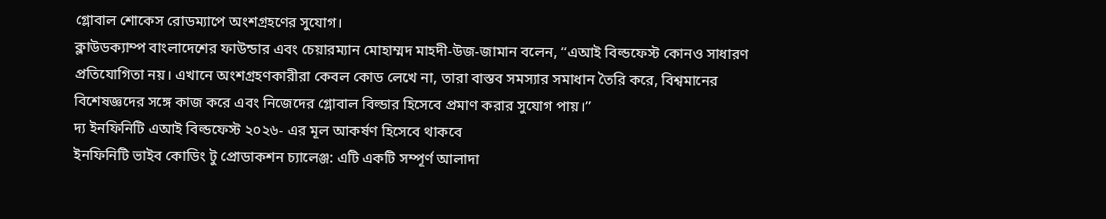গ্লোবাল শোকেস রোডম্যাপে অংশগ্রহণের সুযোগ।
ক্লাউডক্যাম্প বাংলাদেশের ফাউন্ডার এবং চেয়ারম্যান মোহাম্মদ মাহদী-উজ-জামান বলেন, ‘‘এআই বিল্ডফেস্ট কোনও সাধারণ প্রতিযোগিতা নয়। এখানে অংশগ্রহণকারীরা কেবল কোড লেখে না, তারা বাস্তব সমস্যার সমাধান তৈরি করে, বিশ্বমানের বিশেষজ্ঞদের সঙ্গে কাজ করে এবং নিজেদের গ্লোবাল বিল্ডার হিসেবে প্রমাণ করার সুযোগ পায়।’’
দ্য ইনফিনিটি এআই বিল্ডফেস্ট ২০২৬- এর মূল আকর্ষণ হিসেবে থাকবে
ইনফিনিটি ভাইব কোডিং টু প্রোডাকশন চ্যালেঞ্জ: এটি একটি সম্পূর্ণ আলাদা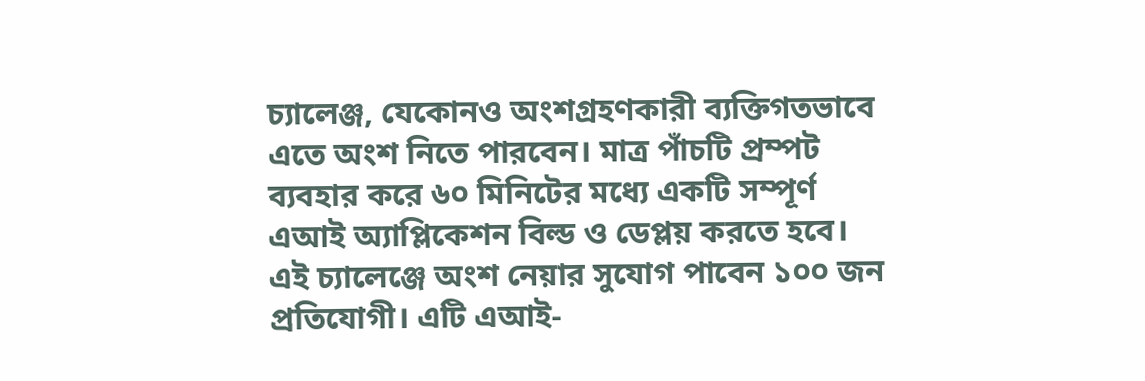চ্যালেঞ্জ, যেকোনও অংশগ্রহণকারী ব্যক্তিগতভাবে এতে অংশ নিতে পারবেন। মাত্র পাঁচটি প্রম্পট ব্যবহার করে ৬০ মিনিটের মধ্যে একটি সম্পূর্ণ এআই অ্যাপ্লিকেশন বিল্ড ও ডেপ্লয় করতে হবে। এই চ্যালেঞ্জে অংশ নেয়ার সুযোগ পাবেন ১০০ জন প্রতিযোগী। এটি এআই-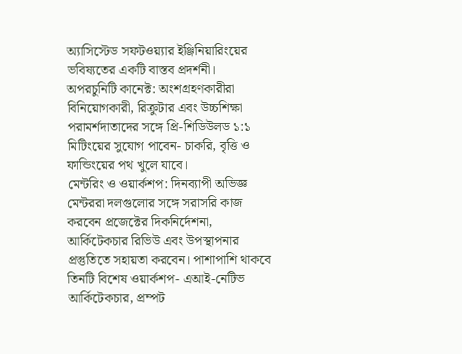অ্যাসিস্টেড সফটওয়্যার ইঞ্জিনিয়ারিংয়ের ভবিষ্যতের একটি বাস্তব প্রদর্শনী।
অপরচুনিটি কানেক্ট: অংশগ্রহণকারীরা বিনিয়োগকারী, রিক্রুটার এবং উচ্চশিক্ষা পরামর্শদাতাদের সঙ্গে প্রি-শিডিউলড ১:১ মিটিংয়ের সুযোগ পাবেন- চাকরি, বৃত্তি ও ফান্ডিংয়ের পথ খুলে যাবে।
মেন্টরিং ও ওয়ার্কশপ: দিনব্যাপী অভিজ্ঞ মেন্টররা দলগুলোর সঙ্গে সরাসরি কাজ করবেন প্রজেক্টের দিকনির্দেশনা, আর্কিটেকচার রিভিউ এবং উপস্থাপনার প্রস্তুতিতে সহায়তা করবেন। পাশাপাশি থাকবে তিনটি বিশেষ ওয়ার্কশপ- এআই-নেটিভ আর্কিটেকচার, প্রম্পট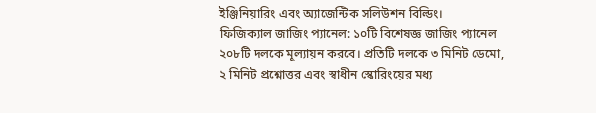ইঞ্জিনিয়ারিং এবং অ্যাজেন্টিক সলিউশন বিল্ডিং।
ফিজিক্যাল জাজিং প্যানেল: ১০টি বিশেষজ্ঞ জাজিং প্যানেল ২০৮টি দলকে মূল্যায়ন করবে। প্রতিটি দলকে ৩ মিনিট ডেমো, ২ মিনিট প্রশ্নোত্তর এবং স্বাধীন স্কোরিংয়ের মধ্য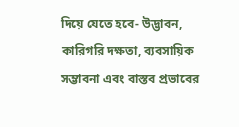দিয়ে যেতে হবে- উদ্ভাবন, কারিগরি দক্ষতা, ব্যবসায়িক সম্ভাবনা এবং বাস্তব প্রভাবের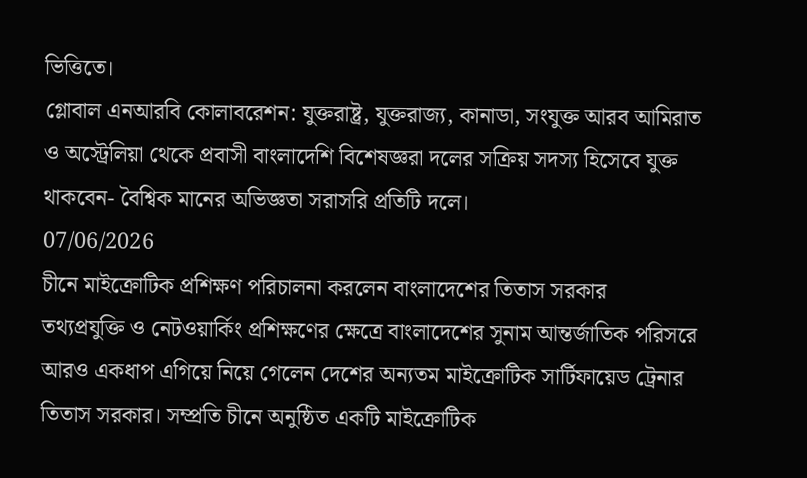ভিত্তিতে।
গ্লোবাল এনআরবি কোলাবরেশন: যুক্তরাষ্ট্র, যুক্তরাজ্য, কানাডা, সংযুক্ত আরব আমিরাত ও অস্ট্রেলিয়া থেকে প্রবাসী বাংলাদেশি বিশেষজ্ঞরা দলের সক্রিয় সদস্য হিসেবে যুক্ত থাকবেন- বৈশ্বিক মানের অভিজ্ঞতা সরাসরি প্রতিটি দলে।
07/06/2026
চীনে মাইক্রোটিক প্রশিক্ষণ পরিচালনা করলেন বাংলাদেশের তিতাস সরকার
তথ্যপ্রযুক্তি ও নেটওয়ার্কিং প্রশিক্ষণের ক্ষেত্রে বাংলাদেশের সুনাম আন্তর্জাতিক পরিসরে আরও একধাপ এগিয়ে নিয়ে গেলেন দেশের অন্যতম মাইক্রোটিক সার্টিফায়েড ট্রেনার তিতাস সরকার। সম্প্রতি চীনে অনুষ্ঠিত একটি মাইক্রোটিক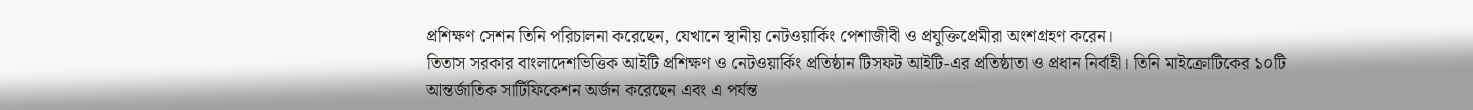প্রশিক্ষণ সেশন তিনি পরিচালনা করেছেন, যেখানে স্থানীয় নেটওয়ার্কিং পেশাজীবী ও প্রযুক্তিপ্রেমীরা অংশগ্রহণ করেন।
তিতাস সরকার বাংলাদেশভিত্তিক আইটি প্রশিক্ষণ ও নেটওয়ার্কিং প্রতিষ্ঠান টিসফট আইটি-এর প্রতিষ্ঠাতা ও প্রধান নির্বাহী। তিনি মাইক্রোটিকের ১০টি আন্তর্জাতিক সার্টিফিকেশন অর্জন করেছেন এবং এ পর্যন্ত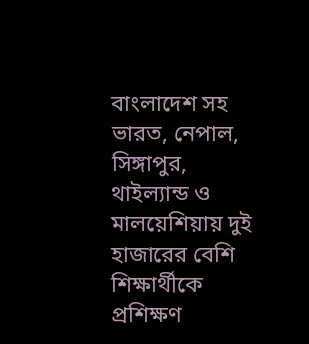বাংলাদেশ সহ ভারত, নেপাল, সিঙ্গাপুর, থাইল্যান্ড ও মালয়েশিয়ায় দুই হাজারের বেশি শিক্ষার্থীকে প্রশিক্ষণ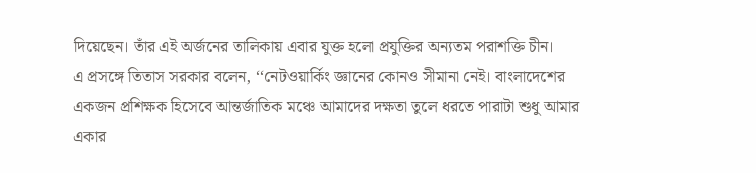দিয়েছেন। তাঁর এই অর্জনের তালিকায় এবার যুক্ত হলো প্রযুক্তির অন্যতম পরাশক্তি চীন।
এ প্রসঙ্গে তিতাস সরকার বলেন, ‘‘নেটওয়ার্কিং জ্ঞানের কোনও সীমানা নেই। বাংলাদেশের একজন প্রশিক্ষক হিসেবে আন্তর্জাতিক মঞ্চে আমাদের দক্ষতা তুলে ধরতে পারাটা শুধু আমার একার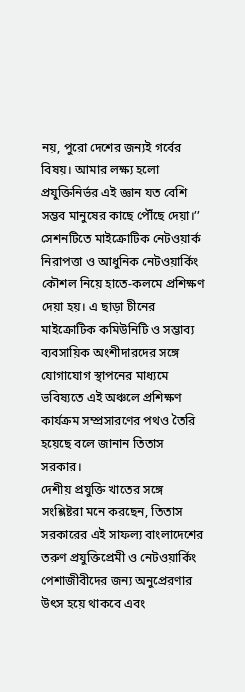নয়, পুরো দেশের জন্যই গর্বের বিষয়। আমার লক্ষ্য হলো প্রযুক্তিনির্ভর এই জ্ঞান যত বেশি সম্ভব মানুষের কাছে পৌঁছে দেয়া।’’
সেশনটিতে মাইক্রোটিক নেটওয়ার্ক নিরাপত্তা ও আধুনিক নেটওয়ার্কিং কৌশল নিয়ে হাতে-কলমে প্রশিক্ষণ দেয়া হয়। এ ছাড়া চীনের মাইক্রোটিক কমিউনিটি ও সম্ভাব্য ব্যবসায়িক অংশীদারদের সঙ্গে যোগাযোগ স্থাপনের মাধ্যমে ভবিষ্যতে এই অঞ্চলে প্রশিক্ষণ কার্যক্রম সম্প্রসারণের পথও তৈরি হয়েছে বলে জানান তিতাস সরকার।
দেশীয় প্রযুক্তি খাতের সঙ্গে সংশ্লিষ্টরা মনে করছেন, তিতাস সরকারের এই সাফল্য বাংলাদেশের তরুণ প্রযুক্তিপ্রেমী ও নেটওয়ার্কিং পেশাজীবীদের জন্য অনুপ্রেরণার উৎস হয়ে থাকবে এবং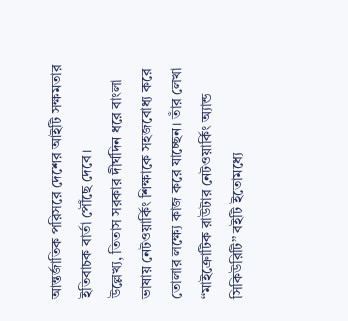আন্তর্জাতিক পরিসরে দেশের আইটি সক্ষমতার ইতিবাচক বার্তা পৌঁছে দেবে।
উল্লেখ্য, তিতাস সরকার দীর্ঘদিন ধরে বাংলা ভাষায় নেটওয়ার্কিং শিক্ষাকে সহজবোধ্য করে তোলার লক্ষ্যে কাজ করে যাচ্ছেন। তাঁর লেখা ‘‘মাইক্রোটিক রাউটার নেটওয়ার্কিং অ্যান্ড সিকিউরিটি’’ বইটি ইতোমধ্যে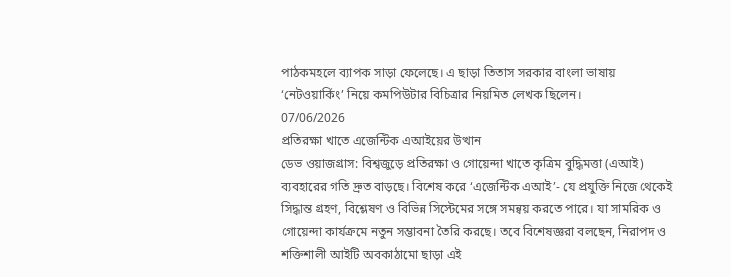পাঠকমহলে ব্যাপক সাড়া ফেলেছে। এ ছাড়া তিতাস সরকার বাংলা ভাষায় ‘নেটওয়ার্কিং’ নিয়ে কমপিউটার বিচিত্রার নিয়মিত লেখক ছিলেন।
07/06/2026
প্রতিরক্ষা খাতে এজেন্টিক এআইয়ের উত্থান
ডেভ ওয়াজগ্রাস: বিশ্বজুড়ে প্রতিরক্ষা ও গোয়েন্দা খাতে কৃত্রিম বুদ্ধিমত্তা (এআই) ব্যবহারের গতি দ্রুত বাড়ছে। বিশেষ করে ‘এজেন্টিক এআই’- যে প্রযুক্তি নিজে থেকেই সিদ্ধান্ত গ্রহণ, বিশ্লেষণ ও বিভিন্ন সিস্টেমের সঙ্গে সমন্বয় করতে পারে। যা সামরিক ও গোয়েন্দা কার্যক্রমে নতুন সম্ভাবনা তৈরি করছে। তবে বিশেষজ্ঞরা বলছেন, নিরাপদ ও শক্তিশালী আইটি অবকাঠামো ছাড়া এই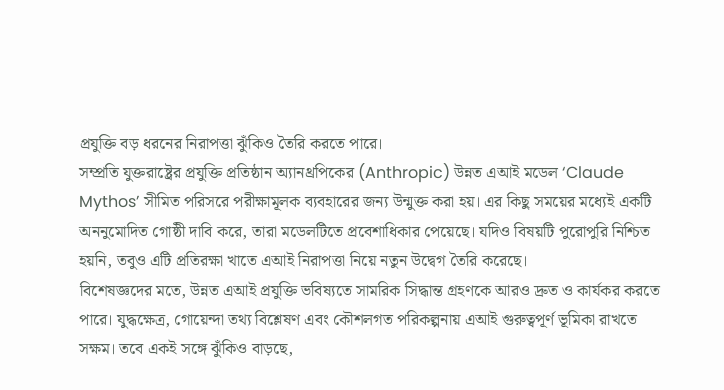প্রযুক্তি বড় ধরনের নিরাপত্তা ঝুঁকিও তৈরি করতে পারে।
সম্প্রতি যুক্তরাষ্ট্রের প্রযুক্তি প্রতিষ্ঠান অ্যানথ্রপিকের (Anthropic) উন্নত এআই মডেল ‘Claude Mythos’ সীমিত পরিসরে পরীক্ষামূলক ব্যবহারের জন্য উন্মুক্ত করা হয়। এর কিছু সময়ের মধ্যেই একটি অননুমোদিত গোষ্ঠী দাবি করে, তারা মডেলটিতে প্রবেশাধিকার পেয়েছে। যদিও বিষয়টি পুরোপুরি নিশ্চিত হয়নি, তবুও এটি প্রতিরক্ষা খাতে এআই নিরাপত্তা নিয়ে নতুন উদ্বেগ তৈরি করেছে।
বিশেষজ্ঞদের মতে, উন্নত এআই প্রযুক্তি ভবিষ্যতে সামরিক সিদ্ধান্ত গ্রহণকে আরও দ্রুত ও কার্যকর করতে পারে। যুদ্ধক্ষেত্র, গোয়েন্দা তথ্য বিশ্লেষণ এবং কৌশলগত পরিকল্পনায় এআই গুরুত্বপূর্ণ ভূমিকা রাখতে সক্ষম। তবে একই সঙ্গে ঝুঁকিও বাড়ছে,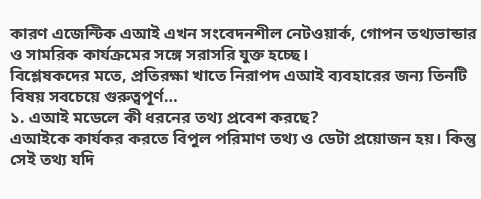কারণ এজেন্টিক এআই এখন সংবেদনশীল নেটওয়ার্ক, গোপন তথ্যভান্ডার ও সামরিক কার্যক্রমের সঙ্গে সরাসরি যুক্ত হচ্ছে।
বিশ্লেষকদের মতে, প্রতিরক্ষা খাতে নিরাপদ এআই ব্যবহারের জন্য তিনটি বিষয় সবচেয়ে গুরুত্বপূর্ণ…
১. এআই মডেলে কী ধরনের তথ্য প্রবেশ করছে?
এআইকে কার্যকর করতে বিপুল পরিমাণ তথ্য ও ডেটা প্রয়োজন হয়। কিন্তু সেই তথ্য যদি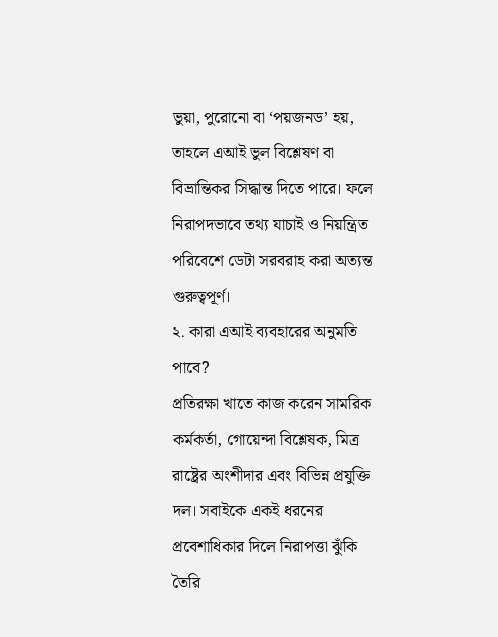ভুয়া, পুরোনো বা ‘পয়জনড’ হয়, তাহলে এআই ভুল বিশ্লেষণ বা বিভ্রান্তিকর সিদ্ধান্ত দিতে পারে। ফলে নিরাপদভাবে তথ্য যাচাই ও নিয়ন্ত্রিত পরিবেশে ডেটা সরবরাহ করা অত্যন্ত গুরুত্বপূর্ণ।
২. কারা এআই ব্যবহারের অনুমতি পাবে?
প্রতিরক্ষা খাতে কাজ করেন সামরিক কর্মকর্তা, গোয়েন্দা বিশ্লেষক, মিত্র রাষ্ট্রের অংশীদার এবং বিভিন্ন প্রযুক্তি দল। সবাইকে একই ধরনের প্রবেশাধিকার দিলে নিরাপত্তা ঝুঁকি তৈরি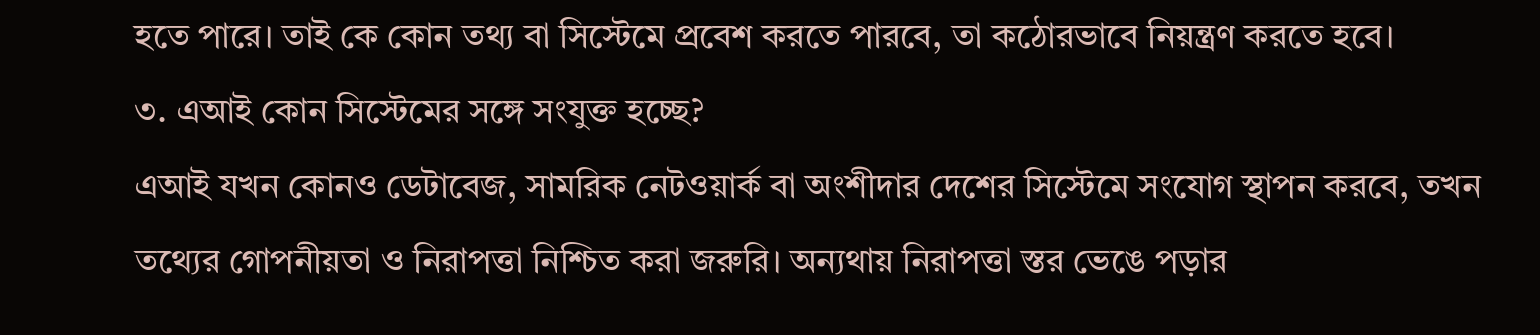হতে পারে। তাই কে কোন তথ্য বা সিস্টেমে প্রবেশ করতে পারবে, তা কঠোরভাবে নিয়ন্ত্রণ করতে হবে।
৩. এআই কোন সিস্টেমের সঙ্গে সংযুক্ত হচ্ছে?
এআই যখন কোনও ডেটাবেজ, সামরিক নেটওয়ার্ক বা অংশীদার দেশের সিস্টেমে সংযোগ স্থাপন করবে, তখন তথ্যের গোপনীয়তা ও নিরাপত্তা নিশ্চিত করা জরুরি। অন্যথায় নিরাপত্তা স্তর ভেঙে পড়ার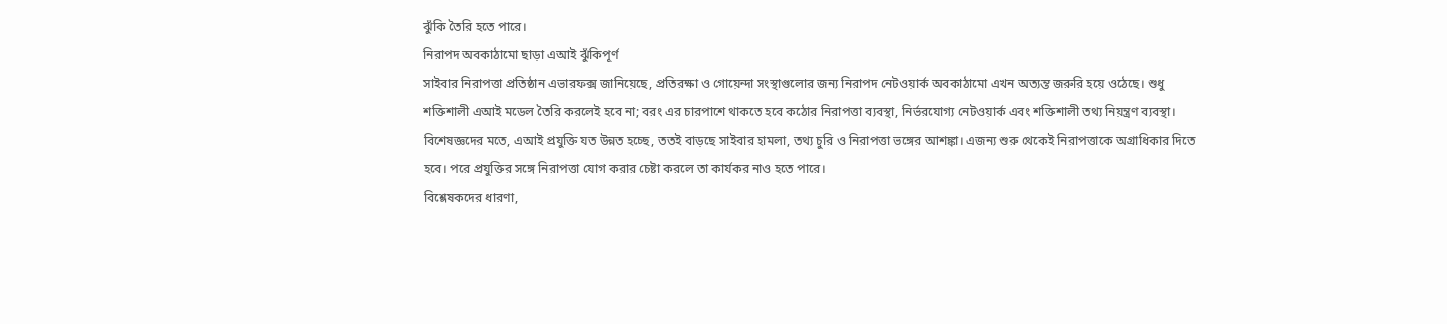ঝুঁকি তৈরি হতে পারে।
নিরাপদ অবকাঠামো ছাড়া এআই ঝুঁকিপূর্ণ
সাইবার নিরাপত্তা প্রতিষ্ঠান এভারফক্স জানিয়েছে, প্রতিরক্ষা ও গোয়েন্দা সংস্থাগুলোর জন্য নিরাপদ নেটওয়ার্ক অবকাঠামো এখন অত্যন্ত জরুরি হয়ে ওঠেছে। শুধু শক্তিশালী এআই মডেল তৈরি করলেই হবে না; বরং এর চারপাশে থাকতে হবে কঠোর নিরাপত্তা ব্যবস্থা, নির্ভরযোগ্য নেটওয়ার্ক এবং শক্তিশালী তথ্য নিয়ন্ত্রণ ব্যবস্থা।
বিশেষজ্ঞদের মতে, এআই প্রযুক্তি যত উন্নত হচ্ছে, ততই বাড়ছে সাইবার হামলা, তথ্য চুরি ও নিরাপত্তা ভঙ্গের আশঙ্কা। এজন্য শুরু থেকেই নিরাপত্তাকে অগ্রাধিকার দিতে হবে। পরে প্রযুক্তির সঙ্গে নিরাপত্তা যোগ করার চেষ্টা করলে তা কার্যকর নাও হতে পারে।
বিশ্লেষকদের ধারণা,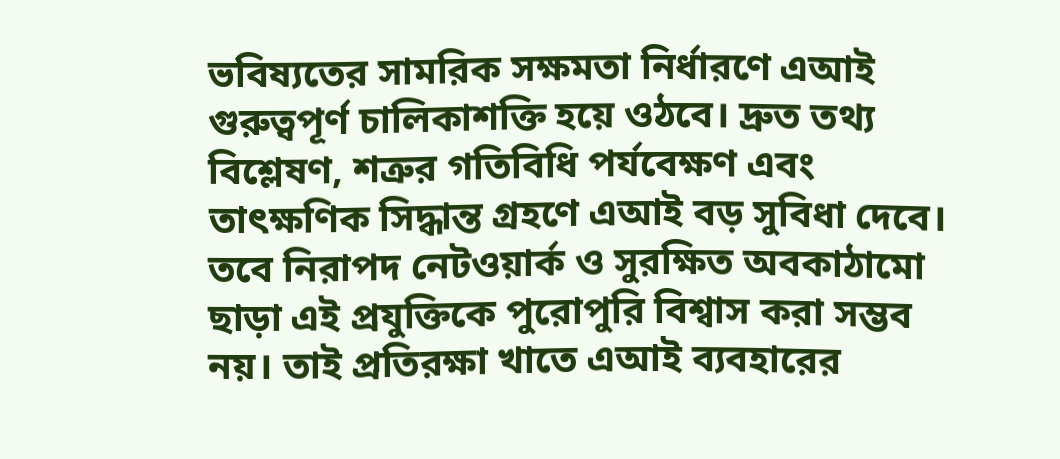ভবিষ্যতের সামরিক সক্ষমতা নির্ধারণে এআই গুরুত্বপূর্ণ চালিকাশক্তি হয়ে ওঠবে। দ্রুত তথ্য বিশ্লেষণ, শত্রুর গতিবিধি পর্যবেক্ষণ এবং তাৎক্ষণিক সিদ্ধান্ত গ্রহণে এআই বড় সুবিধা দেবে। তবে নিরাপদ নেটওয়ার্ক ও সুরক্ষিত অবকাঠামো ছাড়া এই প্রযুক্তিকে পুরোপুরি বিশ্বাস করা সম্ভব নয়। তাই প্রতিরক্ষা খাতে এআই ব্যবহারের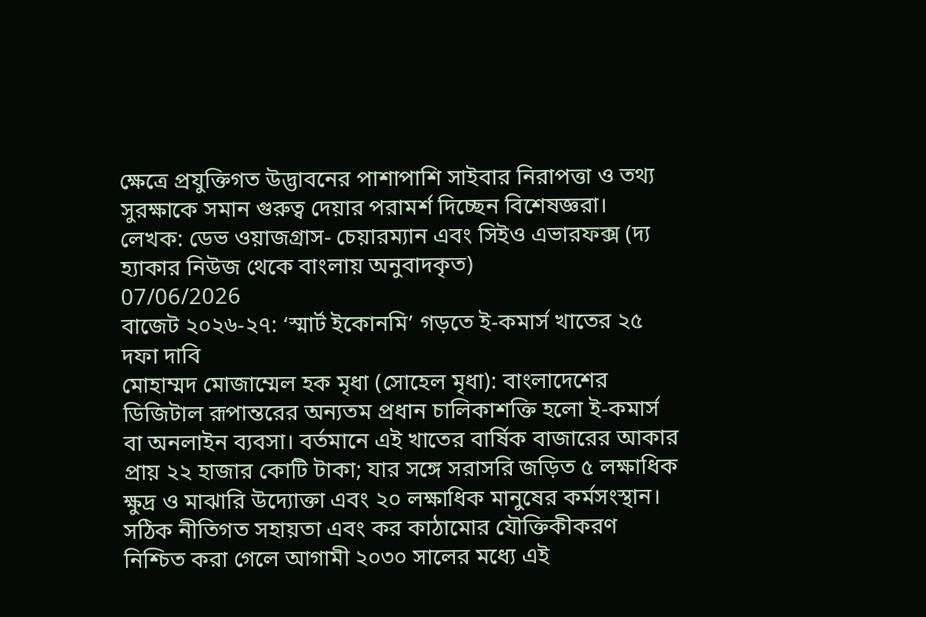ক্ষেত্রে প্রযুক্তিগত উদ্ভাবনের পাশাপাশি সাইবার নিরাপত্তা ও তথ্য সুরক্ষাকে সমান গুরুত্ব দেয়ার পরামর্শ দিচ্ছেন বিশেষজ্ঞরা।
লেখক: ডেভ ওয়াজগ্রাস- চেয়ারম্যান এবং সিইও এভারফক্স (দ্য হ্যাকার নিউজ থেকে বাংলায় অনুবাদকৃত)
07/06/2026
বাজেট ২০২৬-২৭: ‘স্মার্ট ইকোনমি’ গড়তে ই-কমার্স খাতের ২৫ দফা দাবি
মোহাম্মদ মোজাম্মেল হক মৃধা (সোহেল মৃধা): বাংলাদেশের ডিজিটাল রূপান্তরের অন্যতম প্রধান চালিকাশক্তি হলো ই-কমার্স বা অনলাইন ব্যবসা। বর্তমানে এই খাতের বার্ষিক বাজারের আকার প্রায় ২২ হাজার কোটি টাকা; যার সঙ্গে সরাসরি জড়িত ৫ লক্ষাধিক ক্ষুদ্র ও মাঝারি উদ্যোক্তা এবং ২০ লক্ষাধিক মানুষের কর্মসংস্থান। সঠিক নীতিগত সহায়তা এবং কর কাঠামোর যৌক্তিকীকরণ নিশ্চিত করা গেলে আগামী ২০৩০ সালের মধ্যে এই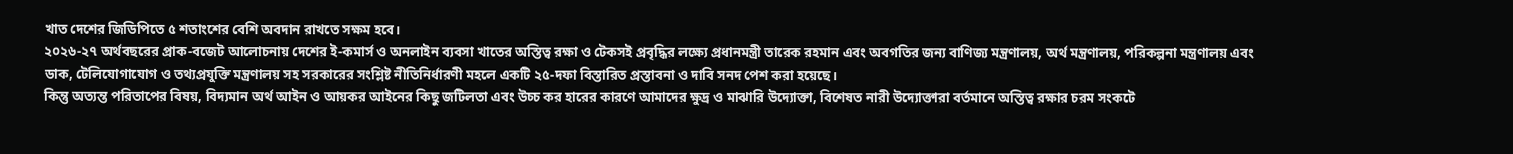খাত দেশের জিডিপিতে ৫ শতাংশের বেশি অবদান রাখতে সক্ষম হবে।
২০২৬-২৭ অর্থবছরের প্রাক-বজেট আলোচনায় দেশের ই-কমার্স ও অনলাইন ব্যবসা খাতের অস্তিত্ব রক্ষা ও টেকসই প্রবৃদ্ধির লক্ষ্যে প্রধানমন্ত্রী তারেক রহমান এবং অবগতির জন্য বাণিজ্য মন্ত্রণালয়, অর্থ মন্ত্রণালয়, পরিকল্পনা মন্ত্রণালয় এবং ডাক, টেলিযোগাযোগ ও তথ্যপ্রযুক্তি মন্ত্রণালয় সহ সরকারের সংশ্লিষ্ট নীতিনির্ধারণী মহলে একটি ২৫-দফা বিস্তারিত প্রস্তাবনা ও দাবি সনদ পেশ করা হয়েছে।
কিন্তু অত্যন্ত পরিতাপের বিষয়, বিদ্যমান অর্থ আইন ও আয়কর আইনের কিছু জটিলতা এবং উচ্চ কর হারের কারণে আমাদের ক্ষুদ্র ও মাঝারি উদ্যোক্তা, বিশেষত নারী উদ্যোক্তারা বর্তমানে অস্তিত্ব রক্ষার চরম সংকটে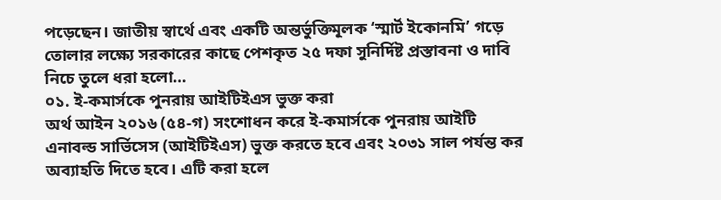পড়েছেন। জাতীয় স্বার্থে এবং একটি অন্তর্ভুক্তিমূলক ‘স্মার্ট ইকোনমি’ গড়ে তোলার লক্ষ্যে সরকারের কাছে পেশকৃত ২৫ দফা সুনির্দিষ্ট প্রস্তাবনা ও দাবি নিচে তুলে ধরা হলো…
০১. ই-কমার্সকে পুনরায় আইটিইএস ভুক্ত করা
অর্থ আইন ২০১৬ (৫৪-গ) সংশোধন করে ই-কমার্সকে পুনরায় আইটি এনাবল্ড সার্ভিসেস (আইটিইএস) ভুক্ত করতে হবে এবং ২০৩১ সাল পর্যন্ত কর অব্যাহতি দিতে হবে। এটি করা হলে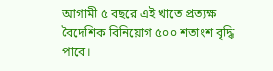আগামী ৫ বছরে এই খাতে প্রত্যক্ষ বৈদেশিক বিনিয়োগ ৫০০ শতাংশ বৃদ্ধি পাবে।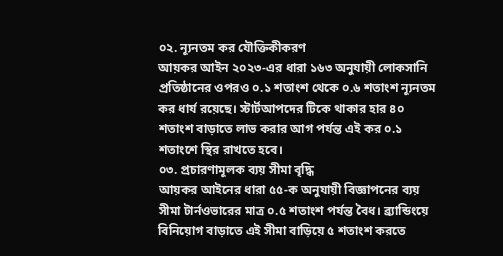০২. ন্যূনতম কর যৌক্তিকীকরণ
আয়কর আইন ২০২৩-এর ধারা ১৬৩ অনুযায়ী লোকসানি প্রতিষ্ঠানের ওপরও ০.১ শতাংশ থেকে ০.৬ শতাংশ ন্যূনতম কর ধার্য রয়েছে। স্টার্টআপদের টিকে থাকার হার ৪০ শতাংশ বাড়াতে লাভ করার আগ পর্যন্ত এই কর ০.১ শতাংশে স্থির রাখতে হবে।
০৩. প্রচারণামূলক ব্যয় সীমা বৃদ্ধি
আয়কর আইনের ধারা ৫৫-ক অনুযায়ী বিজ্ঞাপনের ব্যয় সীমা টার্নওভারের মাত্র ০.৫ শতাংশ পর্যন্ত বৈধ। ব্র্যান্ডিংয়ে বিনিয়োগ বাড়াতে এই সীমা বাড়িয়ে ৫ শতাংশ করতে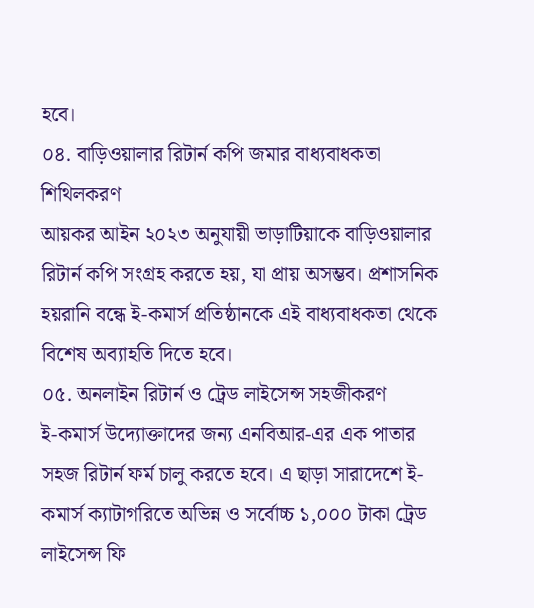হবে।
০৪. বাড়িওয়ালার রিটার্ন কপি জমার বাধ্যবাধকতা শিথিলকরণ
আয়কর আইন ২০২৩ অনুযায়ী ভাড়াটিয়াকে বাড়িওয়ালার রিটার্ন কপি সংগ্রহ করতে হয়, যা প্রায় অসম্ভব। প্রশাসনিক হয়রানি বন্ধে ই-কমার্স প্রতিষ্ঠানকে এই বাধ্যবাধকতা থেকে বিশেষ অব্যাহতি দিতে হবে।
০৫. অনলাইন রিটার্ন ও ট্রেড লাইসেন্স সহজীকরণ
ই-কমার্স উদ্যোক্তাদের জন্য এনবিআর-এর এক পাতার সহজ রিটার্ন ফর্ম চালু করতে হবে। এ ছাড়া সারাদেশে ই-কমার্স ক্যাটাগরিতে অভিন্ন ও সর্বোচ্চ ১,০০০ টাকা ট্রেড লাইসেন্স ফি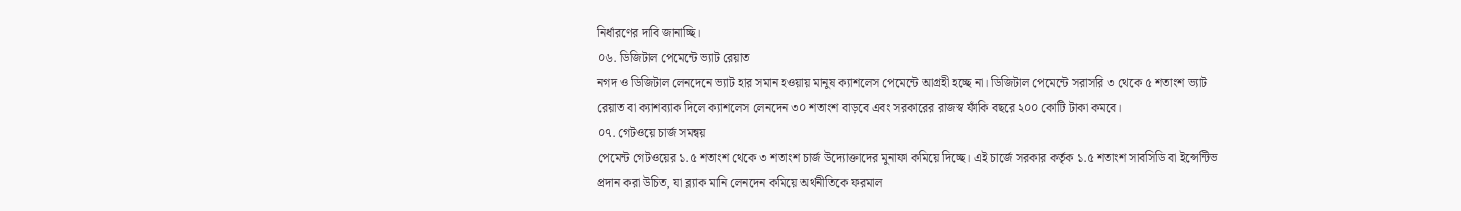নির্ধারণের দাবি জানাচ্ছি।
০৬. ডিজিটাল পেমেন্টে ভ্যাট রেয়াত
নগদ ও ডিজিটাল লেনদেনে ভ্যাট হার সমান হওয়ায় মানুষ ক্যাশলেস পেমেন্টে আগ্রহী হচ্ছে না। ডিজিটাল পেমেন্টে সরাসরি ৩ থেকে ৫ শতাংশ ভ্যাট রেয়াত বা ক্যাশব্যাক দিলে ক্যাশলেস লেনদেন ৩০ শতাংশ বাড়বে এবং সরকারের রাজস্ব ফাঁকি বছরে ২০০ কোটি টাকা কমবে।
০৭. গেটওয়ে চার্জ সমন্বয়
পেমেন্ট গেটওয়ের ১.৫ শতাংশ থেকে ৩ শতাংশ চার্জ উদ্যোক্তাদের মুনাফা কমিয়ে দিচ্ছে। এই চার্জে সরকার কর্তৃক ১.৫ শতাংশ সাবসিডি বা ইন্সেন্টিভ প্রদান করা উচিত, যা ব্ল্যাক মানি লেনদেন কমিয়ে অর্থনীতিকে ফরমাল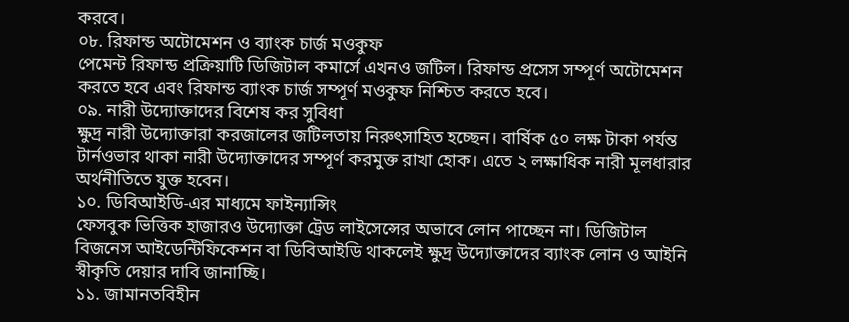করবে।
০৮. রিফান্ড অটোমেশন ও ব্যাংক চার্জ মওকুফ
পেমেন্ট রিফান্ড প্রক্রিয়াটি ডিজিটাল কমার্সে এখনও জটিল। রিফান্ড প্রসেস সম্পূর্ণ অটোমেশন করতে হবে এবং রিফান্ড ব্যাংক চার্জ সম্পূর্ণ মওকুফ নিশ্চিত করতে হবে।
০৯. নারী উদ্যোক্তাদের বিশেষ কর সুবিধা
ক্ষুদ্র নারী উদ্যোক্তারা করজালের জটিলতায় নিরুৎসাহিত হচ্ছেন। বার্ষিক ৫০ লক্ষ টাকা পর্যন্ত টার্নওভার থাকা নারী উদ্যোক্তাদের সম্পূর্ণ করমুক্ত রাখা হোক। এতে ২ লক্ষাধিক নারী মূলধারার অর্থনীতিতে যুক্ত হবেন।
১০. ডিবিআইডি-এর মাধ্যমে ফাইন্যান্সিং
ফেসবুক ভিত্তিক হাজারও উদ্যোক্তা ট্রেড লাইসেন্সের অভাবে লোন পাচ্ছেন না। ডিজিটাল বিজনেস আইডেন্টিফিকেশন বা ডিবিআইডি থাকলেই ক্ষুদ্র উদ্যোক্তাদের ব্যাংক লোন ও আইনি স্বীকৃতি দেয়ার দাবি জানাচ্ছি।
১১. জামানতবিহীন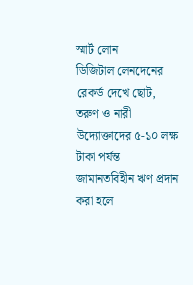স্মার্ট লোন
ডিজিটাল লেনদেনের রেকর্ড দেখে ছোট, তরুণ ও নারী উদ্যোক্তাদের ৫-১০ লক্ষ টাকা পর্যন্ত জামানতবিহীন ঋণ প্রদান করা হলে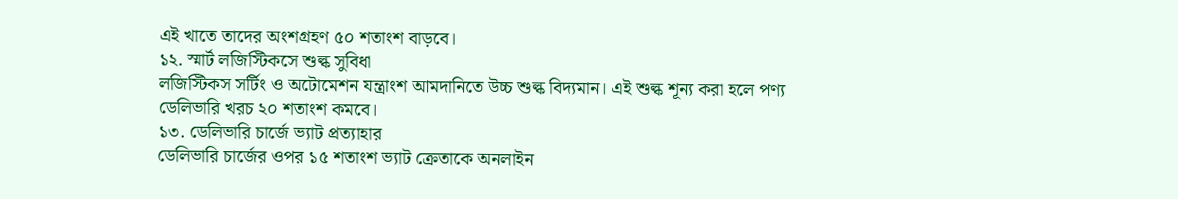এই খাতে তাদের অংশগ্রহণ ৫০ শতাংশ বাড়বে।
১২. স্মার্ট লজিস্টিকসে শুল্ক সুবিধা
লজিস্টিকস সর্টিং ও অটোমেশন যন্ত্রাংশ আমদানিতে উচ্চ শুল্ক বিদ্যমান। এই শুল্ক শূন্য করা হলে পণ্য ডেলিভারি খরচ ২০ শতাংশ কমবে।
১৩. ডেলিভারি চার্জে ভ্যাট প্রত্যাহার
ডেলিভারি চার্জের ওপর ১৫ শতাংশ ভ্যাট ক্রেতাকে অনলাইন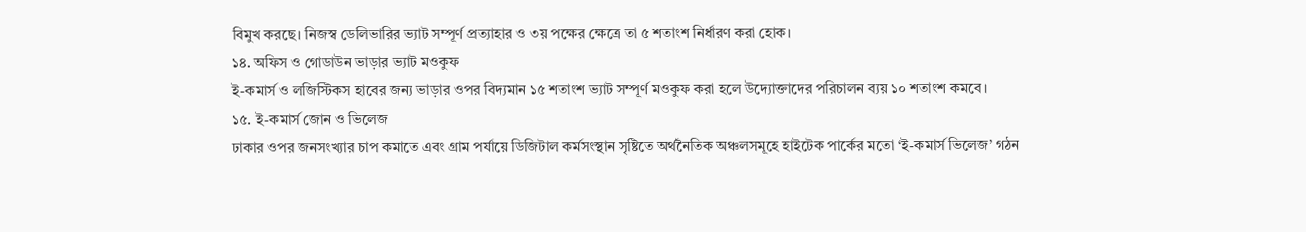বিমুখ করছে। নিজস্ব ডেলিভারির ভ্যাট সম্পূর্ণ প্রত্যাহার ও ৩য় পক্ষের ক্ষেত্রে তা ৫ শতাংশ নির্ধারণ করা হোক।
১৪. অফিস ও গোডাউন ভাড়ার ভ্যাট মওকুফ
ই-কমার্স ও লজিস্টিকস হাবের জন্য ভাড়ার ওপর বিদ্যমান ১৫ শতাংশ ভ্যাট সম্পূর্ণ মওকুফ করা হলে উদ্যোক্তাদের পরিচালন ব্যয় ১০ শতাংশ কমবে।
১৫. ই-কমার্স জোন ও ভিলেজ
ঢাকার ওপর জনসংখ্যার চাপ কমাতে এবং গ্রাম পর্যায়ে ডিজিটাল কর্মসংস্থান সৃষ্টিতে অর্থনৈতিক অঞ্চলসমূহে হাইটেক পার্কের মতো ‘ই-কমার্স ভিলেজ’ গঠন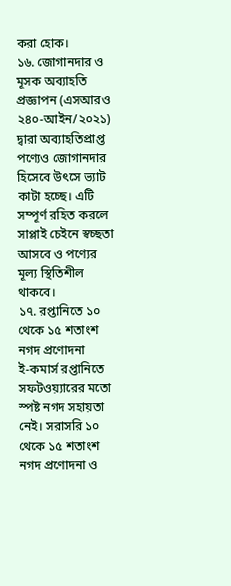করা হোক।
১৬. জোগানদার ও মূসক অব্যাহতি
প্রজ্ঞাপন (এসআরও ২৪০-আইন/২০২১) দ্বারা অব্যাহতিপ্রাপ্ত পণ্যেও জোগানদার হিসেবে উৎসে ভ্যাট কাটা হচ্ছে। এটি সম্পূর্ণ রহিত করলে সাপ্লাই চেইনে স্বচ্ছতা আসবে ও পণ্যের মূল্য স্থিতিশীল থাকবে।
১৭. রপ্তানিতে ১০ থেকে ১৫ শতাংশ নগদ প্রণোদনা
ই-কমার্স রপ্তানিতে সফটওয়্যারের মতো স্পষ্ট নগদ সহায়তা নেই। সরাসরি ১০ থেকে ১৫ শতাংশ নগদ প্রণোদনা ও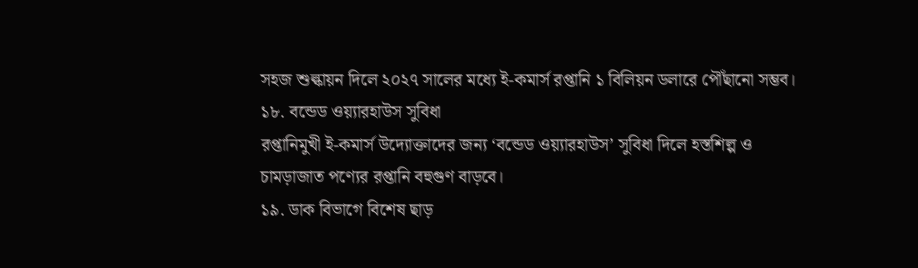সহজ শুল্কায়ন দিলে ২০২৭ সালের মধ্যে ই-কমার্স রপ্তানি ১ বিলিয়ন ডলারে পৌঁছানো সম্ভব।
১৮. বন্ডেড ওয়্যারহাউস সুবিধা
রপ্তানিমুখী ই-কমার্স উদ্যোক্তাদের জন্য ‘বন্ডেড ওয়্যারহাউস’ সুবিধা দিলে হস্তশিল্প ও চামড়াজাত পণ্যের রপ্তানি বহুগুণ বাড়বে।
১৯. ডাক বিভাগে বিশেষ ছাড়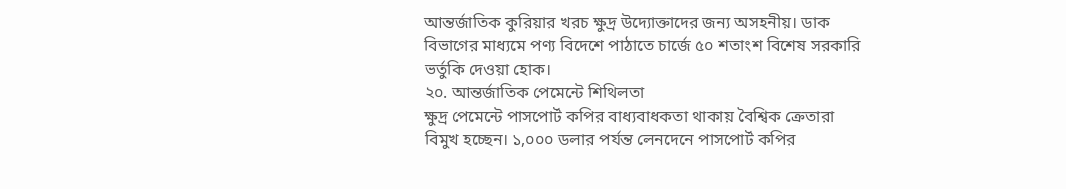আন্তর্জাতিক কুরিয়ার খরচ ক্ষুদ্র উদ্যোক্তাদের জন্য অসহনীয়। ডাক বিভাগের মাধ্যমে পণ্য বিদেশে পাঠাতে চার্জে ৫০ শতাংশ বিশেষ সরকারি ভর্তুকি দেওয়া হোক।
২০. আন্তর্জাতিক পেমেন্টে শিথিলতা
ক্ষুদ্র পেমেন্টে পাসপোর্ট কপির বাধ্যবাধকতা থাকায় বৈশ্বিক ক্রেতারা বিমুখ হচ্ছেন। ১,০০০ ডলার পর্যন্ত লেনদেনে পাসপোর্ট কপির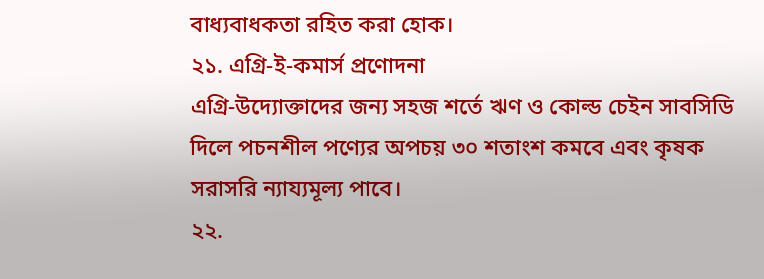বাধ্যবাধকতা রহিত করা হোক।
২১. এগ্রি-ই-কমার্স প্রণোদনা
এগ্রি-উদ্যোক্তাদের জন্য সহজ শর্তে ঋণ ও কোল্ড চেইন সাবসিডি দিলে পচনশীল পণ্যের অপচয় ৩০ শতাংশ কমবে এবং কৃষক সরাসরি ন্যায্যমূল্য পাবে।
২২.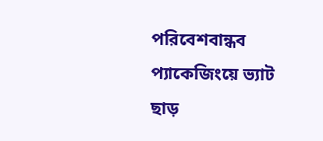পরিবেশবান্ধব প্যাকেজিংয়ে ভ্যাট ছাড়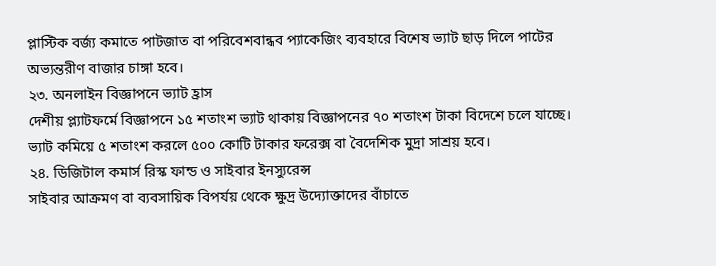প্লাস্টিক বর্জ্য কমাতে পাটজাত বা পরিবেশবান্ধব প্যাকেজিং ব্যবহারে বিশেষ ভ্যাট ছাড় দিলে পাটের অভ্যন্তরীণ বাজার চাঙ্গা হবে।
২৩. অনলাইন বিজ্ঞাপনে ভ্যাট হ্রাস
দেশীয় প্ল্যাটফর্মে বিজ্ঞাপনে ১৫ শতাংশ ভ্যাট থাকায় বিজ্ঞাপনের ৭০ শতাংশ টাকা বিদেশে চলে যাচ্ছে। ভ্যাট কমিয়ে ৫ শতাংশ করলে ৫০০ কোটি টাকার ফরেক্স বা বৈদেশিক মুদ্রা সাশ্রয় হবে।
২৪. ডিজিটাল কমার্স রিস্ক ফান্ড ও সাইবার ইনস্যুরেন্স
সাইবার আক্রমণ বা ব্যবসায়িক বিপর্যয় থেকে ক্ষুদ্র উদ্যোক্তাদের বাঁচাতে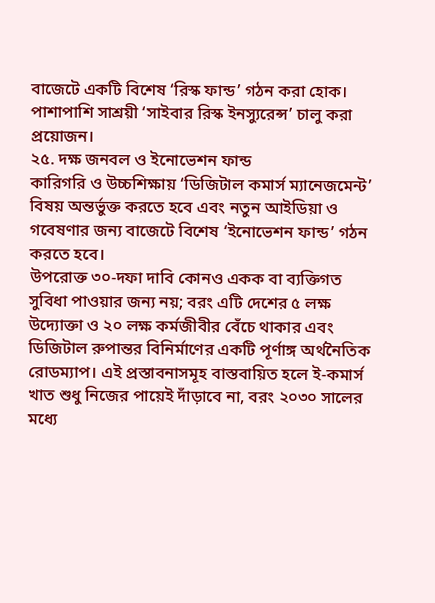বাজেটে একটি বিশেষ ‘রিস্ক ফান্ড’ গঠন করা হোক। পাশাপাশি সাশ্রয়ী ‘সাইবার রিস্ক ইনস্যুরেন্স’ চালু করা প্রয়োজন।
২৫. দক্ষ জনবল ও ইনোভেশন ফান্ড
কারিগরি ও উচ্চশিক্ষায় ‘ডিজিটাল কমার্স ম্যানেজমেন্ট’ বিষয় অন্তর্ভুক্ত করতে হবে এবং নতুন আইডিয়া ও গবেষণার জন্য বাজেটে বিশেষ ‘ইনোভেশন ফান্ড’ গঠন করতে হবে।
উপরোক্ত ৩০-দফা দাবি কোনও একক বা ব্যক্তিগত সুবিধা পাওয়ার জন্য নয়; বরং এটি দেশের ৫ লক্ষ উদ্যোক্তা ও ২০ লক্ষ কর্মজীবীর বেঁচে থাকার এবং ডিজিটাল রুপান্তর বিনির্মাণের একটি পূর্ণাঙ্গ অর্থনৈতিক রোডম্যাপ। এই প্রস্তাবনাসমূহ বাস্তবায়িত হলে ই-কমার্স খাত শুধু নিজের পায়েই দাঁড়াবে না, বরং ২০৩০ সালের মধ্যে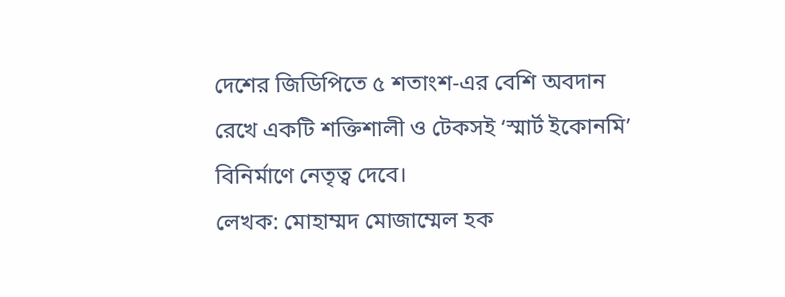দেশের জিডিপিতে ৫ শতাংশ-এর বেশি অবদান রেখে একটি শক্তিশালী ও টেকসই ‘স্মার্ট ইকোনমি’ বিনির্মাণে নেতৃত্ব দেবে।
লেখক: মোহাম্মদ মোজাম্মেল হক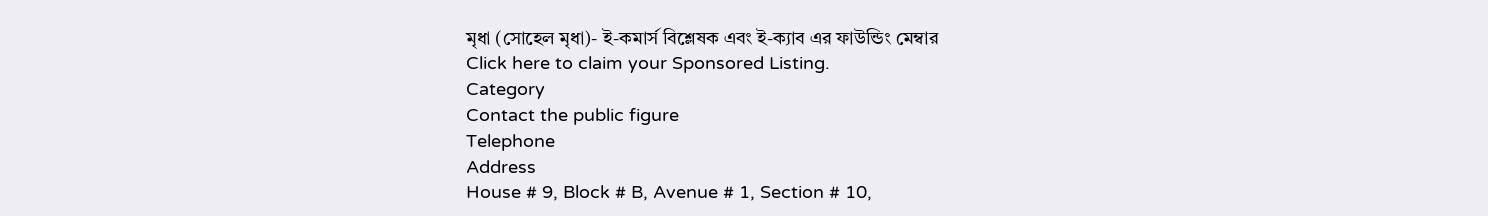মৃধা (সোহেল মৃধা)- ই-কমার্স বিশ্লেষক এবং ই-ক্যাব এর ফাউন্ডিং মেম্বার
Click here to claim your Sponsored Listing.
Category
Contact the public figure
Telephone
Address
House # 9, Block # B, Avenue # 1, Section # 10,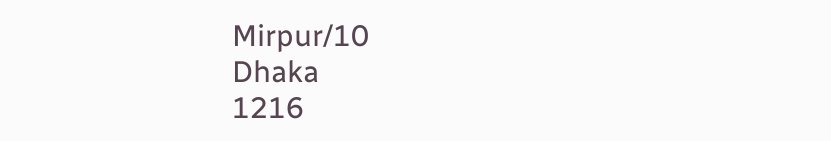Mirpur/10
Dhaka
1216